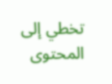تخطي إلى المحتوى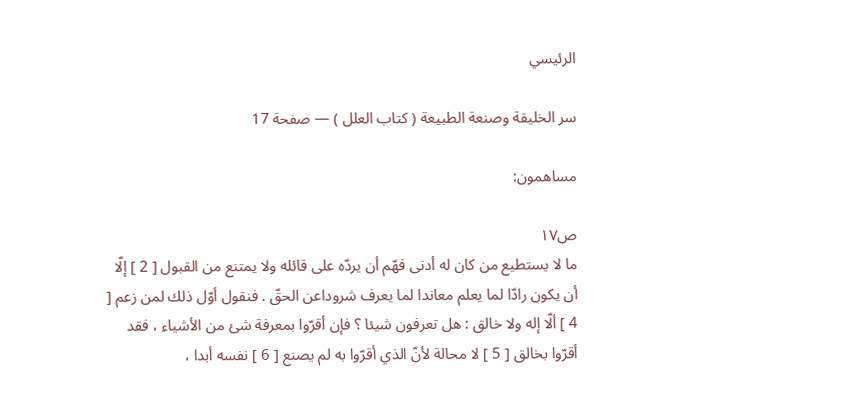الرئيسي

سر الخليقة وصنعة الطبيعة ( كتاب العلل ) — صفحة 17

مساهمون:

ص١٧
ما لا يستطيع من كان له أدنى فهّم أن يردّه على قائله ولا يمتنع من القبول [ 2 ] إلّا أن يكون رادّا لما يعلم معاندا لما يعرف شروداعن الحقّ . فنقول أوّل ذلك لمن زعم [ 4 ] ألّا إله ولا خالق : هل تعرفون شيئا ؟ فإن أقرّوا بمعرفة شئ من الأشياء ، فقد أقرّوا بخالق [ 5 ] لا محالة لأنّ الذي أقرّوا به لم يصنع [ 6 ] نفسه أبدا ،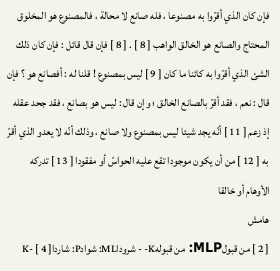فإن كان الذي أقرّوا به مصنوعا ، فله صانع لا محالة ، فالمصنوع هو المخلوق المحتاج والصانع هو الخالق الواهب [ 8 ] . [ 8 ] فإن قال قائل : فإن كان ذلك الشئ الذي أقرّوا به كائنا ما كان [ 9 ] ليس بمصنوع ! قلنا له : أفصانع هو ؟ فإن قال : نعم ، فقد أقرّ بالصانع الخالق ؛ وإن قال : ليس هو بصانع ، فقد جحد عقله إذ زعم [ 11 ] أنّه يجد شيئا ليس بمصنوع ولا صانع ، وذلك أنّه لا يعدو الذي أقرّ به [ 12 ] من أن يكون موجودا تقع عليه الحواسّ أو مفقودا [ 13 ] تدركه الأوهام أو خالقا
هامش
[ 2 ] من قبولMLP: من قبولهK- - شروداML: شوادP: شارداK- [ 4 ]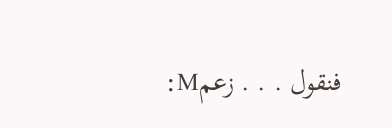فنقول . . . زعمM: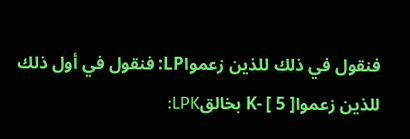فنقول في ذلك للذين زعمواLP: فنقول في أول ذلك للذين زعمواK- [ 5 ] بخالقLPK: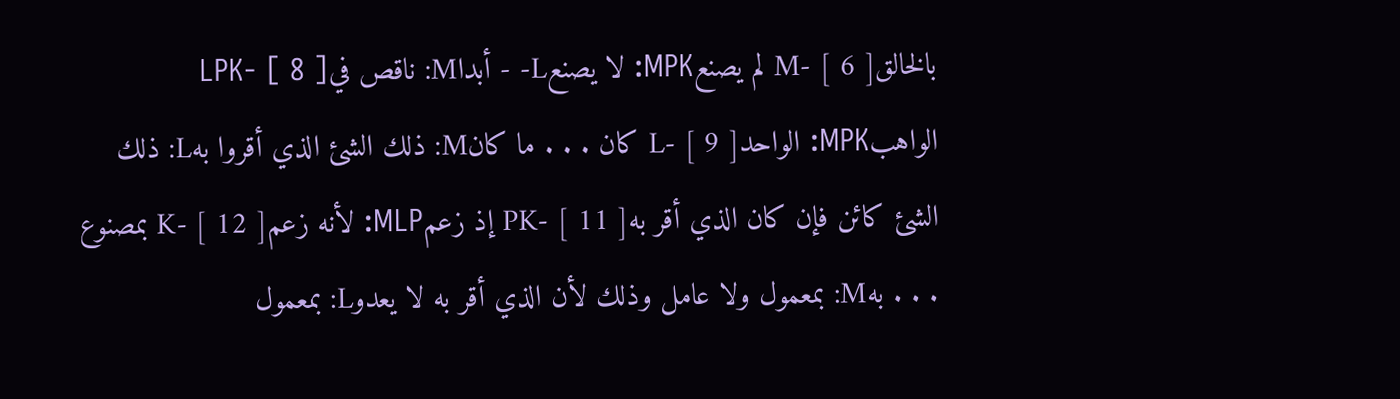بالخالقM- [ 6 ] لم يصنعMPK: لا يصنعL- - أبداM: ناقص فيLPK- [ 8 ] الواهبMPK: الواحدL- [ 9 ] كان . . . ما كانM: ذلك الشئ الذي أقروا بهL: ذلك الشئ كائن فإن كان الذي أقر بهPK- [ 11 ] إذ زعمMLP: لأنه زعمK- [ 12 ] بمصنوع . . . بهM: بمعمول ولا عامل وذلك لأن الذي أقر به لا يعدوL: بمعمول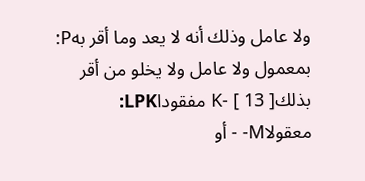ولا عامل وذلك أنه لا يعد وما أقر بهP: بمعمول ولا عامل ولا يخلو من أقر بذلكK- [ 13 ] مفقوداLPK: معقولاM- - أو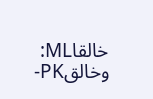خالقاML: وخالقPK-